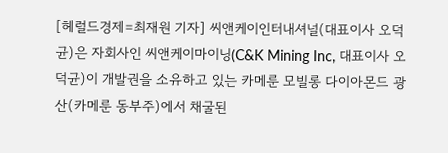[헤럴드경제=최재원 기자] 씨앤케이인터내셔널(대표이사 오덕균)은 자회사인 씨앤케이마이닝(C&K Mining Inc, 대표이사 오덕균)이 개발권을 소유하고 있는 카메룬 모빌롱 다이아몬드 광산(카메룬 동부주)에서 채굴된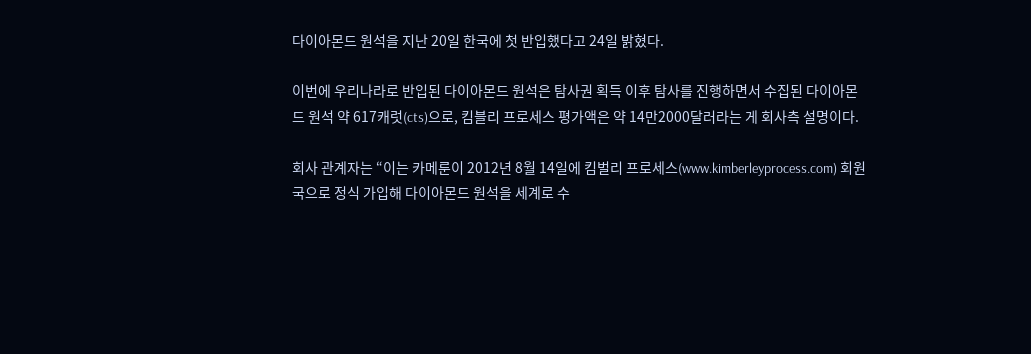다이아몬드 원석을 지난 20일 한국에 첫 반입했다고 24일 밝혔다.

이번에 우리나라로 반입된 다이아몬드 원석은 탐사권 획득 이후 탐사를 진행하면서 수집된 다이아몬드 원석 약 617캐럿(cts)으로, 킴블리 프로세스 평가액은 약 14만2000달러라는 게 회사측 설명이다.

회사 관계자는 “이는 카메룬이 2012년 8월 14일에 킴벌리 프로세스(www.kimberleyprocess.com) 회원국으로 정식 가입해 다이아몬드 원석을 세계로 수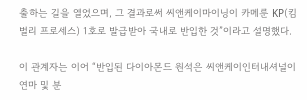출하는 길을 열었으며, 그 결과로써 씨앤케이마이닝이 카메룬 KP(킴벌리 프로세스) 1호로 발급받아 국내로 반입한 것”이라고 설명했다.

이 관계자는 이어 “반입된 다이아몬드 원석은 씨앤케이인터내셔널이 연마 및 분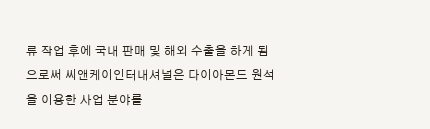류 작업 후에 국내 판매 및 해외 수출을 하게 됨으로써 씨앤케이인터내셔널은 다이아몬드 원석을 이용한 사업 분야를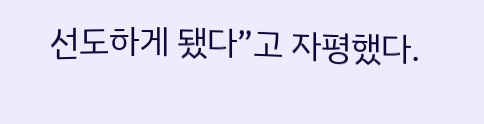선도하게 됐다”고 자평했다.